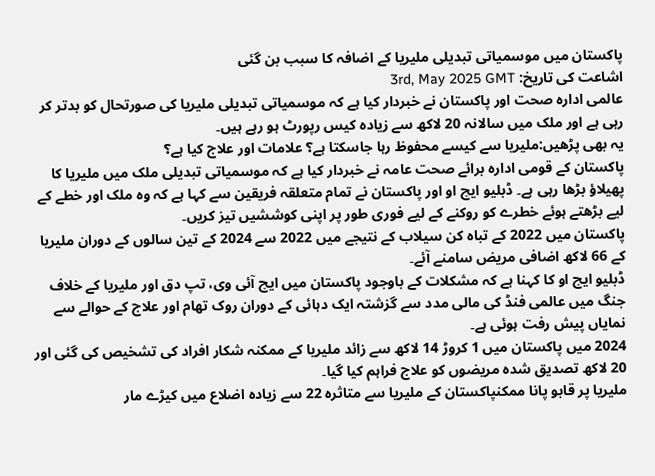پاکستان میں موسمیاتی تبدیلی ملیریا کے اضافہ کا سبب بن گئی
اشاعت کی تاریخ: 3rd, May 2025 GMT
عالمی ادارہ صحت اور پاکستان نے خبردار کیا ہے کہ موسمیاتی تبدیلی ملیریا کی صورتحال کو بدتر کر رہی ہے اور ملک میں سالانہ 20 لاکھ سے زیادہ کیس رپورٹ ہو رہے ہیں۔
یہ بھی پڑھیں:ملیریا سے کیسے محفوظ رہا جاسکتا ہے؟ علامات اور علاج کیا ہے؟
پاکستان کے قومی ادارہ برائے صحت عامہ نے خبردار کیا ہے کہ موسمیاتی تبدیلی ملک میں ملیریا کا پھیلاؤ بڑھا رہی ہے۔ ڈبلیو ایچ او اور پاکستان نے تمام متعلقہ فریقین سے کہا ہے کہ وہ ملک اور خطے کے لیے بڑھتے ہوئے خطرے کو روکنے کے لیے فوری طور پر اپنی کوششیں تیز کریں۔
پاکستان میں 2022 کے تباہ کن سیلاب کے نتیجے میں 2022 سے 2024 کے تین سالوں کے دوران ملیریا کے 66 لاکھ اضافی مریض سامنے آئے۔
ڈبلیو ایچ او کا کہنا ہے کہ مشکلات کے باوجود پاکستان میں ایچ آئی وی، تپ دق اور ملیریا کے خلاف جنگ میں عالمی فنڈ کی مالی مدد سے گزشتہ ایک دہائی کے دوران روک تھام اور علاج کے حوالے سے نمایاں پیش رفت ہوئی ہے۔
2024 میں پاکستان میں 1 کروڑ 14 لاکھ سے زائد ملیریا کے ممکنہ شکار افراد کی تشخیص کی گئی اور 20 لاکھ تصدیق شدہ مریضوں کو علاج فراہم کیا گیا۔
ملیریا پر قابو پانا ممکنپاکستان کے ملیریا سے متاثرہ 22 سے زیادہ اضلاع میں کیڑے مار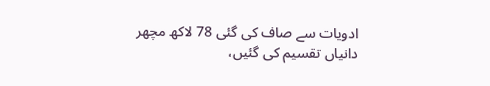ادویات سے صاف کی گئی 78 لاکھ مچھر دانیاں تقسیم کی گئیں،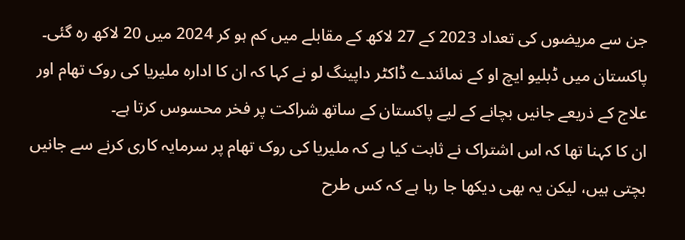جن سے مریضوں کی تعداد 2023 کے 27 لاکھ کے مقابلے میں کم ہو کر 2024 میں 20 لاکھ رہ گئی۔
پاکستان میں ڈبلیو ایچ او کے نمائندے ڈاکٹر داپینگ لو نے کہا کہ ان کا ادارہ ملیریا کی روک تھام اور علاج کے ذریعے جانیں بچانے کے لیے پاکستان کے ساتھ شراکت پر فخر محسوس کرتا ہے۔
ان کا کہنا تھا کہ اس اشتراک نے ثابت کیا ہے کہ ملیریا کی روک تھام پر سرمایہ کاری کرنے سے جانیں بچتی ہیں، لیکن یہ بھی دیکھا جا رہا ہے کہ کس طرح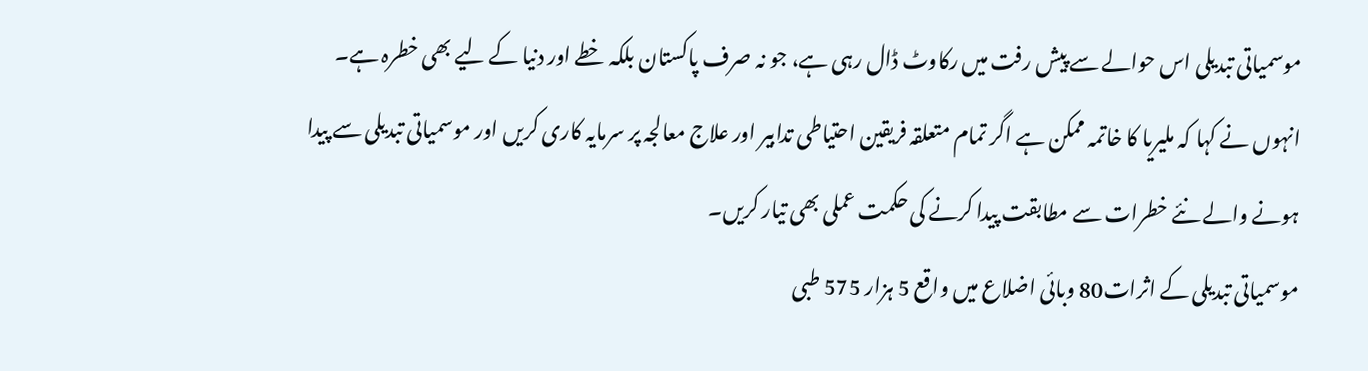موسمیاتی تبدیلی اس حوالے سے پیش رفت میں رکاوٹ ڈال رہی ہے، جو نہ صرف پاکستان بلکہ خطے اور دنیا کے لیے بھی خطرہ ہے۔
انہوں نے کہا کہ ملیریا کا خاتمہ ممکن ہے اگر تمام متعلقہ فریقین احتیاطی تدابیر اور علاج معالجہ پر سرمایہ کاری کریں اور موسمیاتی تبدیلی سے پیدا ہونے والے نئے خطرات سے مطابقت پیدا کرنے کی حکمت عملی بھی تیار کریں۔
موسمیاتی تبدیلی کے اثرات80 وبائی اضلاع میں واقع 5 ہزار 575 طبی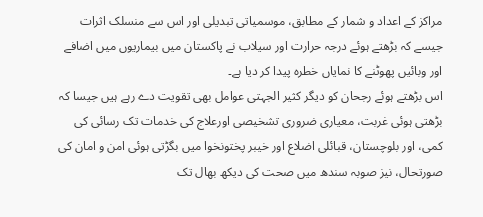مراکز کے اعداد و شمار کے مطابق، موسمیاتی تبدیلی اور اس سے منسلک اثرات جیسے کہ بڑھتے ہوئے درجہ حرارت اور سیلاب نے پاکستان میں بیماریوں میں اضافے اور وبائیں پھوٹنے کا نمایاں خطرہ پیدا کر دیا ہے۔
اس بڑھتے ہوئے رجحان کو دیگر کثیر الجہتی عوامل بھی تقویت دے رہے ہیں جیسا کہ بڑھتی ہوئی غربت، معیاری ضروری تشخیصی اورعلاج کی خدمات تک رسائی کی کمی، اور بلوچستان، قبائلی اضلاع اور خیبر پختونخوا میں بگڑتی ہوئی امن و امان کی صورتحال، نیز صوبہ سندھ میں صحت کی دیکھ بھال تک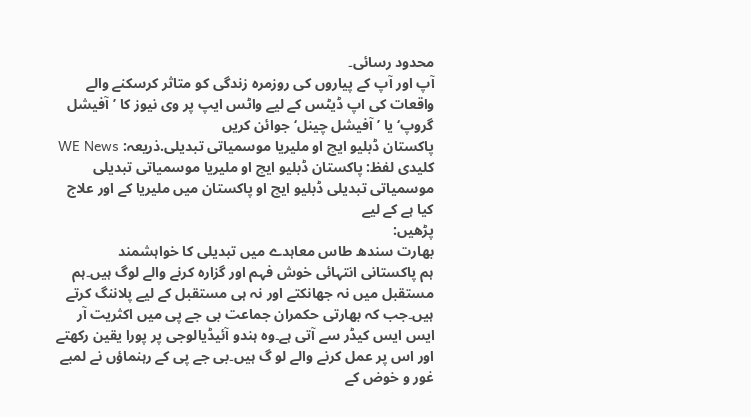محدود رسائی۔
آپ اور آپ کے پیاروں کی روزمرہ زندگی کو متاثر کرسکنے والے واقعات کی اپ ڈیٹس کے لیے واٹس ایپ پر وی نیوز کا ’آفیشل گروپ‘ یا ’آفیشل چینل‘ جوائن کریں
پاکستان ڈبلیو ایچ او ملیریا موسمیاتی تبدیلی.ذریعہ: WE News
کلیدی لفظ: پاکستان ڈبلیو ایچ او ملیریا موسمیاتی تبدیلی موسمیاتی تبدیلی ڈبلیو ایچ او پاکستان میں ملیریا کے اور علاج کیا ہے کے لیے
پڑھیں:
بھارت سندھ طاس معاہدے میں تبدیلی کا خواہشمند
ہم پاکستانی انتہائی خوش فہم اور گزارہ کرنے والے لوگ ہیں۔ہم مستقبل میں نہ جھانکتے اور نہ ہی مستقبل کے لیے پلاننگ کرتے ہیں۔جب کہ بھارتی حکمران جماعت بی جے پی میں اکثریت آر ایس ایس کیڈر سے آتی ہے۔وہ ہندو آئیڈیالوجی پر پورا یقین رکھتے اور اس پر عمل کرنے والے لو گ ہیں۔بی جے پی کے رہنماؤں نے لمبے غور و خوض کے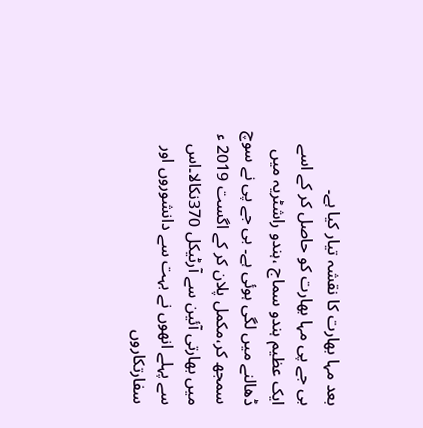بعد مہا بھارت کا نقشہ تیار کیا ہے۔
بی جے پی مہا بھارت کو حاصل کر کے اسے ایک عظیم ہندو سماج ،ہندو راشٹریہ میں ڈھالنے میں لگی ہوئی ہے۔ بی جے پی نے سوچ سمجھ کر،مکمل پلان کر کے اگست 2019 ء میں بھارتی آئین سے آرٹیکل 370نکالا۔اس سے پہلے انھوں نے بہت سے دانشوروں اور سفارتکاروں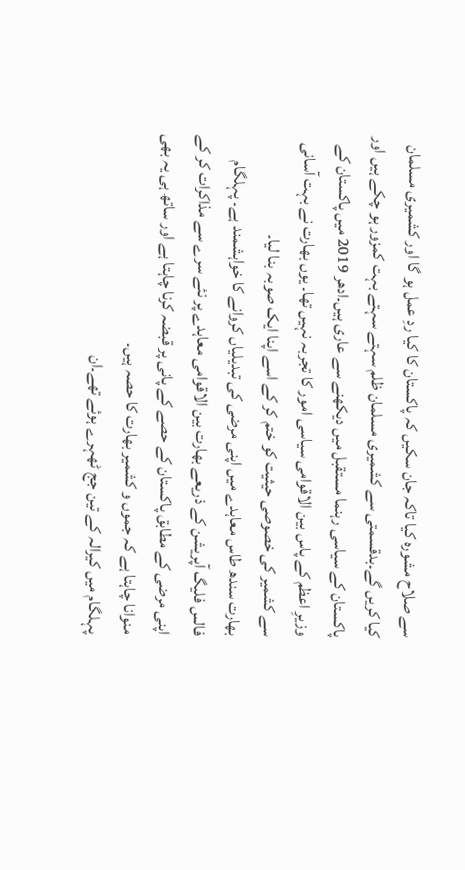سے صلاح مشورہ کیا تاکہ جان سکیں کہ پاکستان کا کیا ردِ عمل ہو گا اور کشمیری مسلمان کیا کریں گے۔بدقسمتی سے کشمیری مسلمان ظلم سہتے سہتے بہت کمزور ہو چکے ہیں اور پاکستان کے سیاسی رہنما مستقبل میں دیکھنے سے عاری ہیں۔ادھر 2019 میں پاکستان کے وزیرِ اعظم کے پاس بین الاقوامی سیاسی امور کا تجربہ نہیں تھا۔ یوں بھارت نے بہت آسانی سے کشمیر کی خصوصی حیثیت کو ختم کر کے اسے اپنا ایک صوبہ بنا لیا۔
بھارت سندھ طاس معاہدے میں اپنی مرضی کی تبدیلیاں کروانے کا خواہشمند ہے۔ پہلگام فالس فلیگ آپریشن کے ذریعے بھارت بین الاقوامی معاہدے پر نئے سرے سے مذاکرات کر کے اپنی مرضی کے مطابق پاکستان کے حصے کے پانی پر قبضہ کرنا چاہتا ہے اور ساتھ ہی یہ بھی منوانا چاہتا ہے کہ جموں و کشمیر بھارت کا حصہ ہیں۔
پہلگام میں کیرالہ کے تین جج ٹھہرے ہوئے تھے۔ان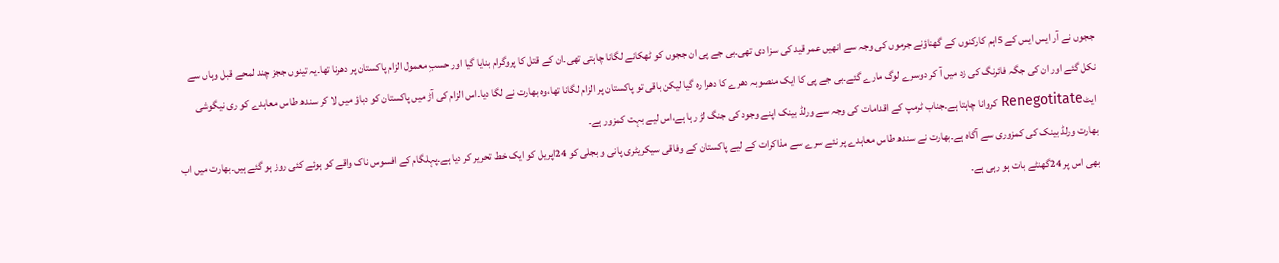ججوں نے آر ایس ایس کے 5اہم کارکنوں کے گھناؤنے جرموں کی وجہ سے انھیں عمر قید کی سزا دی تھی۔بی جے پی ان ججوں کو ٹھکانے لگانا چاہتی تھی۔ان کے قتل کا پروگرام بنایا گیا اور حسبِ معمول الزام پاکستان پر دھرنا تھا۔یہ تینوں ججز چند لمحے قبل وہاں سے نکل گئے اور ان کی جگہ فائرنگ کی زد میں آ کر دوسرے لوگ مارے گئے۔بی جے پی کا ایک منصوبہ دھرے کا دھرا رہ گیا لیکن باقی تو پاکستان پر الزام لگانا تھا،وہ بھارت نے لگا دیا۔اس الزام کی آڑ میں پاکستان کو دباؤ میں لا کر سندھ طاس معاہدے کو ری نیگوشی ایٹRenegotitate کروانا چاہتا ہے۔جناب ٹرمپ کے اقدامات کی وجہ سے ورلڈ بینک اپنے وجود کی جنگ لڑ رہا ہے،اس لیے بہت کمزور ہے۔
بھارت ورلڈ بینک کی کمزوری سے آگاہ ہے۔بھارت نے سندھ طاس معاہدے پر نئے سرے سے مذاکرات کے لیے پاکستان کے وفاقی سیکریٹری پانی و بجلی کو 24اپریل کو ایک خط تحریر کر دیا ہے۔پہلگام کے افسوس ناک واقے کو ہوئے کئی روز ہو گئے ہیں۔بھارت میں اب بھی اس پر 24گھنٹے بات ہو رہی ہے۔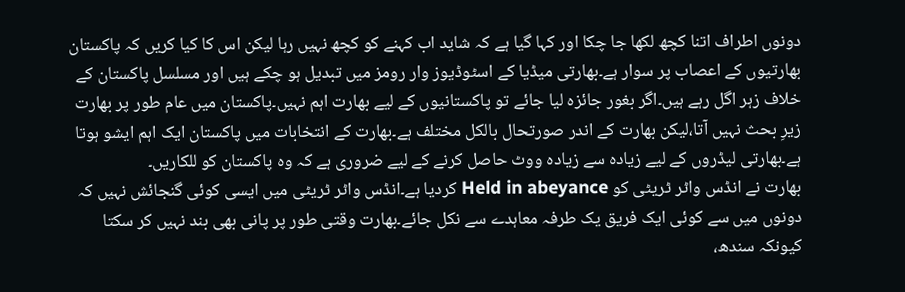دونوں اطراف اتنا کچھ لکھا جا چکا اور کہا گیا ہے کہ شاید اب کہنے کو کچھ نہیں رہا لیکن اس کا کیا کریں کہ پاکستان بھارتیوں کے اعصاب پر سوار ہے۔بھارتی میڈیا کے اسٹوڈیوز وار رومز میں تبدیل ہو چکے ہیں اور مسلسل پاکستان کے خلاف زہر اگل رہے ہیں۔اگر بغور جائزہ لیا جائے تو پاکستانیوں کے لیے بھارت اہم نہیں۔پاکستان میں عام طور پر بھارت زیرِ بحث نہیں آتا،لیکن بھارت کے اندر صورتحال بالکل مختلف ہے۔بھارت کے انتخابات میں پاکستان ایک اہم ایشو ہوتا ہے۔بھارتی لیڈروں کے لیے زیادہ سے زیادہ ووٹ حاصل کرنے کے لیے ضروری ہے کہ وہ پاکستان کو للکاریں۔
بھارت نے انڈس واٹر ٹریٹی کو Held in abeyance کردیا ہے۔انڈس واٹر ٹریٹی میں ایسی کوئی گنجائش نہیں کہ دونوں میں سے کوئی ایک فریق یک طرفہ معاہدے سے نکل جائے۔بھارت وقتی طور پر پانی بھی بند نہیں کر سکتا کیونکہ سندھ،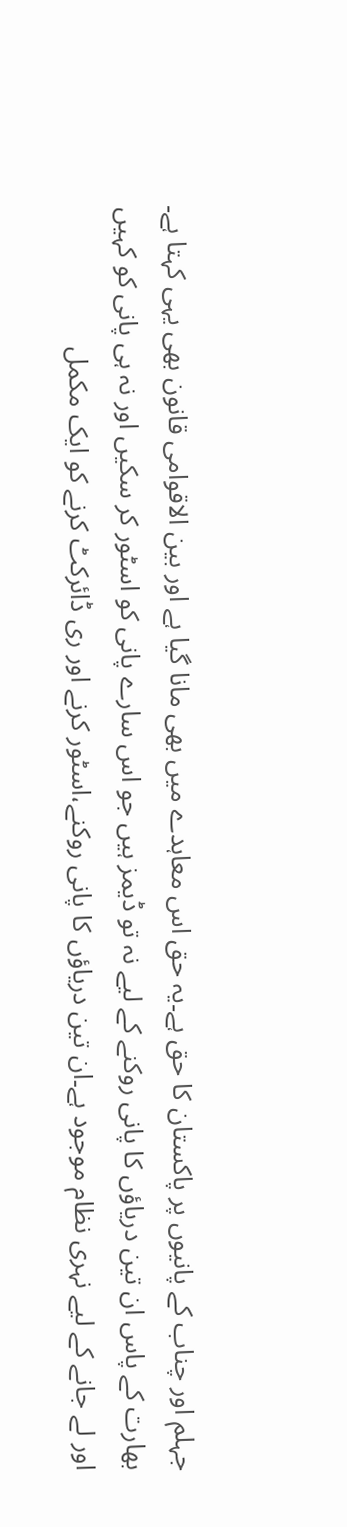جہلم اور چناب کے پانیوں پر پاکستان کا حق ہے۔یہ حق اس معاہدے میں بھی مانا گیا ہے اور بین الاقوامی قانون بھی یہی کہتا ہے۔
بھارت کے پاس ان تین دریاؤں کا پانی روکنے کے لیے نہ تو ڈیمز ہیں جو اس سارے پانی کو اسٹور کر سکیں اور نہ ہی پانی کو کہیں اور لے جانے کے لیے نہری نظام موجود ہے۔ان تین دریاؤں کا پانی روکنے،اسٹور کرنے اور ری ڈائرکٹ کرنے کو ایک مکمل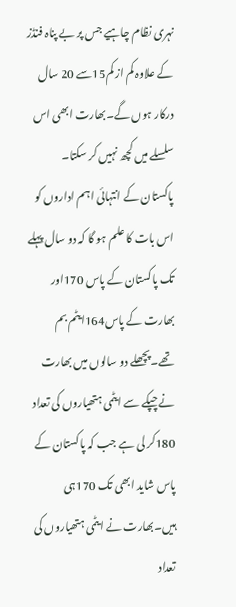نہری نظام چاہیے جس پر بے پناہ فنڈز کے علاوہ کم از کم15سے 20 سال درکار ہوں گے۔بھارت ابھی اس سلسلے میں کچھ نہیں کر سکتا۔
پاکستان کے انتہائی اہم اداروں کو اس بات کا علم ہو گا کہ دو سال پہلے تک پاکستان کے پاس 170اور بھارت کے پاس164ایٹم بم تھے۔پچھلے دو سالوں میں بھارت نے چپکے سے ایٹمی ہتھیاروں کی تعداد 180کر لی ہے جب کہ پاکستان کے پاس شاید ابھی تک 170ہی ہیں۔بھارت نے ایٹمی ہتھیاروں کی تعداد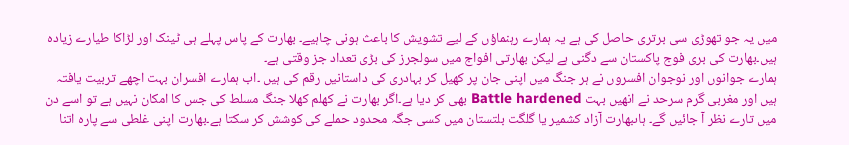میں یہ جو تھوڑی سی برتری حاصل کی ہے یہ ہمارے رہنماؤں کے لیے تشویش کا باعث ہونی چاہیے۔ بھارت کے پاس پہلے ہی ٹینک اور لڑاکا طیارے زیادہ ہیں۔بھارت کی بری فوج پاکستان سے دگنی ہے لیکن بھارتی افواج میں سولجرز کی بڑی تعداد جز وقتی ہے۔
ہمارے جوانوں اور نوجوان افسروں نے ہر جنگ میں اپنی جان پر کھیل کر بہادری کی داستانیں رقم کی ہیں ۔اب ہمارے افسران بہت اچھے تربیت یافتہ ہیں اور مغربی گرم سرحد نے انھیں بہت Battle hardened بھی کر دیا ہے۔اگر بھارت نے کھلم کھلا جنگ مسلط کی جس کا امکان نہیں ہے تو اسے دن میں تارے نظر آ جائیں گے۔ ہاںبھارت آزاد کشمیر یا گلگت بلتستان میں کسی جگہ محدود حملے کی کوشش کر سکتا ہے۔بھارت اپنی غلطی سے پارہ اتنا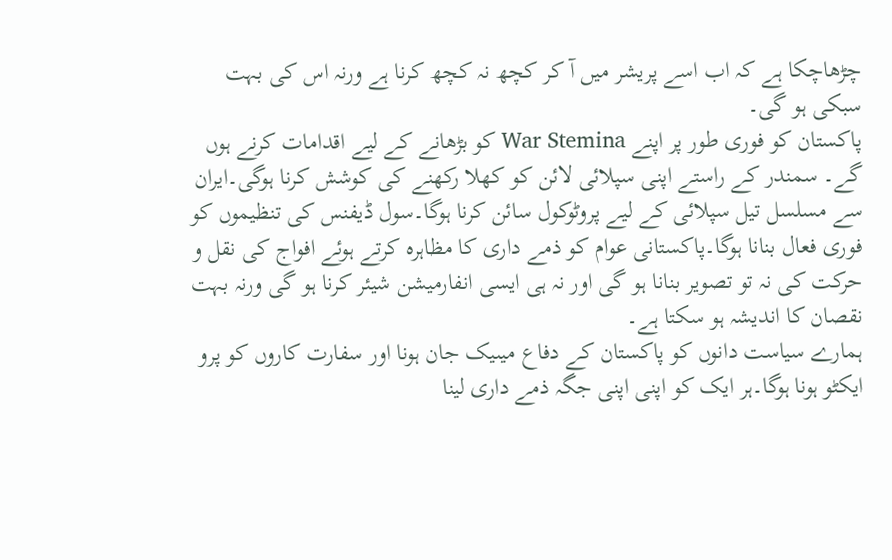چڑھاچکا ہے کہ اب اسے پریشر میں آ کر کچھ نہ کچھ کرنا ہے ورنہ اس کی بہت سبکی ہو گی۔
پاکستان کو فوری طور پر اپنے War Stemina کو بڑھانے کے لیے اقدامات کرنے ہوں گے۔ سمندر کے راستے اپنی سپلائی لائن کو کھلا رکھنے کی کوشش کرنا ہوگی۔ایران سے مسلسل تیل سپلائی کے لیے پروٹوکول سائن کرنا ہوگا۔سول ڈیفنس کی تنظیموں کو فوری فعال بنانا ہوگا۔پاکستانی عوام کو ذمے داری کا مظاہرہ کرتے ہوئے افواج کی نقل و حرکت کی نہ تو تصویر بنانا ہو گی اور نہ ہی ایسی انفارمیشن شیئر کرنا ہو گی ورنہ بہت نقصان کا اندیشہ ہو سکتا ہے۔
ہمارے سیاست دانوں کو پاکستان کے دفاع میںیک جان ہونا اور سفارت کاروں کو پرو ایکٹو ہونا ہوگا۔ہر ایک کو اپنی اپنی جگہ ذمے داری لینا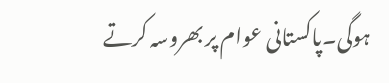ہوگی۔پاکستانی عوام پر بھروسہ کرتے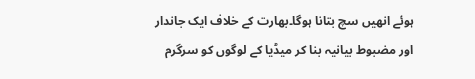ہوئے انھیں سچ بتانا ہوگا۔بھارت کے خلاف ایک جاندار اور مضبوط بیانیہ بنا کر میڈیا کے لوگوں کو سرگرم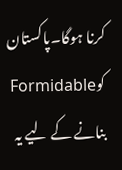کرنا ہوگا۔پاکستان کوFormidable بنانے کے لیے یہ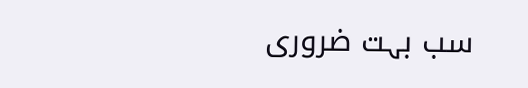سب بہت ضروری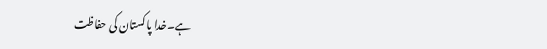ہے۔خدا پاکستان کی حفاظت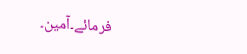فرمائے۔آمین۔